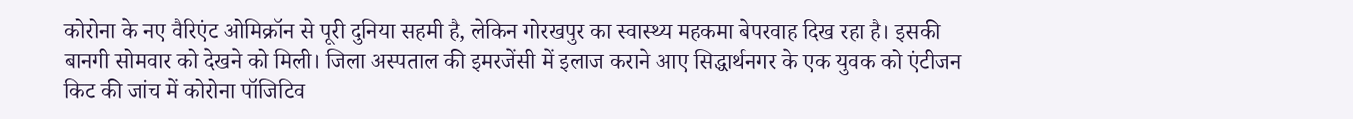कोरोना के नए वैरिएंट ओमिक्रॉन से पूरी दुनिया सहमी है, लेकिन गोरखपुर का स्वास्थ्य महकमा बेपरवाह दिख रहा है। इसकी बानगी सोमवार को देखने को मिली। जिला अस्पताल की इमरजेंसी में इलाज कराने आए सिद्धार्थनगर के एक युवक को एंटीजन किट की जांच में कोरोना पॉजिटिव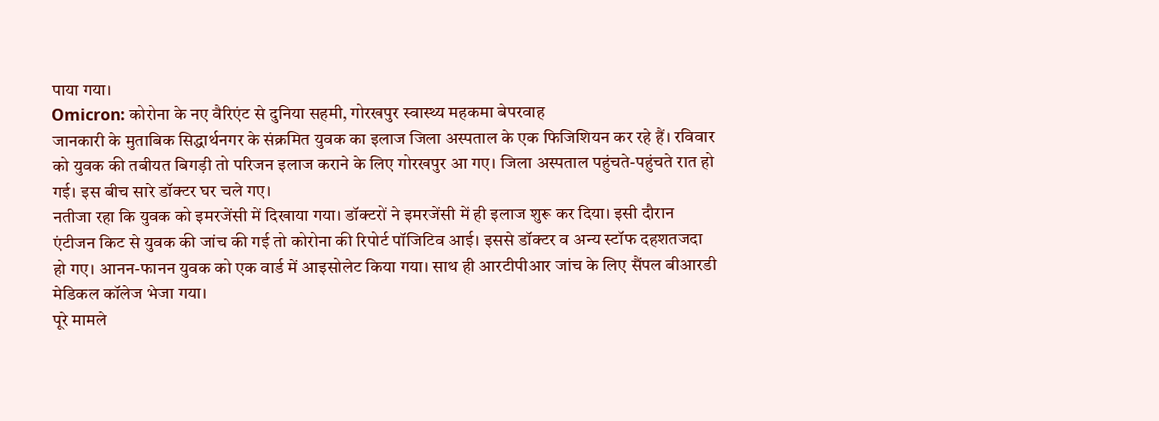पाया गया।
Omicron: कोरोना के नए वैरिएंट से दुनिया सहमी, गोरखपुर स्वास्थ्य महकमा बेपरवाह
जानकारी के मुताबिक सिद्धार्थनगर के संक्रमित युवक का इलाज जिला अस्पताल के एक फिजिशियन कर रहे हैं। रविवार को युवक की तबीयत बिगड़ी तो परिजन इलाज कराने के लिए गोरखपुर आ गए। जिला अस्पताल पहुंचते-पहुंचते रात हो गई। इस बीच सारे डॉक्टर घर चले गए।
नतीजा रहा कि युवक को इमरजेंसी में दिखाया गया। डॉक्टरों ने इमरजेंसी में ही इलाज शुरू कर दिया। इसी दौरान एंटीजन किट से युवक की जांच की गई तो कोरोना की रिपोर्ट पॉजिटिव आई। इससे डॉक्टर व अन्य स्टॉफ दहशतजदा हो गए। आनन-फानन युवक को एक वार्ड में आइसोलेट किया गया। साथ ही आरटीपीआर जांच के लिए सैंपल बीआरडी मेडिकल कॉलेज भेजा गया।
पूरे मामले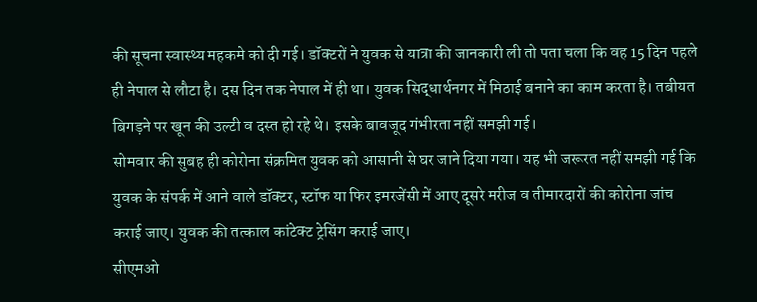की सूचना स्वास्थ्य महकमे को दी गई। डॉक्टरों ने युवक से यात्रा की जानकारी ली तो पता चला कि वह 15 दिन पहले ही नेपाल से लौटा है। दस दिन तक नेपाल में ही था। युवक सिद्धार्थनगर में मिठाई बनाने का काम करता है। तबीयत बिगड़ने पर खून की उल्टी व दस्त हो रहे थे। इसके बावजूद गंभीरता नहीं समझी गई।
सोमवार की सुबह ही कोरोना संक्रमित युवक को आसानी से घर जाने दिया गया। यह भी जरूरत नहीं समझी गई कि युवक के संपर्क में आने वाले डॉक्टर, स्टॉफ या फिर इमरजेंसी में आए दूसरे मरीज व तीमारदारों की कोरोना जांच कराई जाए। युवक की तत्काल कांटेक्ट ट्रेसिंग कराई जाए।
सीएमओ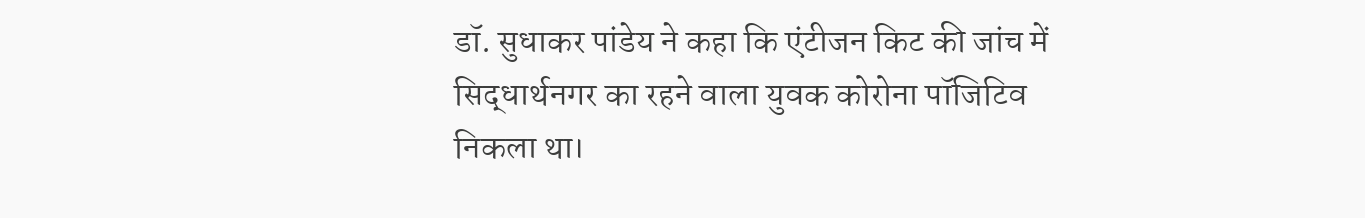डॉ. सुधाकर पांडेय ने कहा कि एंटीजन किट की जांच में सिद्धार्थनगर का रहने वाला युवक कोरोना पॉजिटिव निकला था।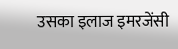उसका इलाज इमरजेंसी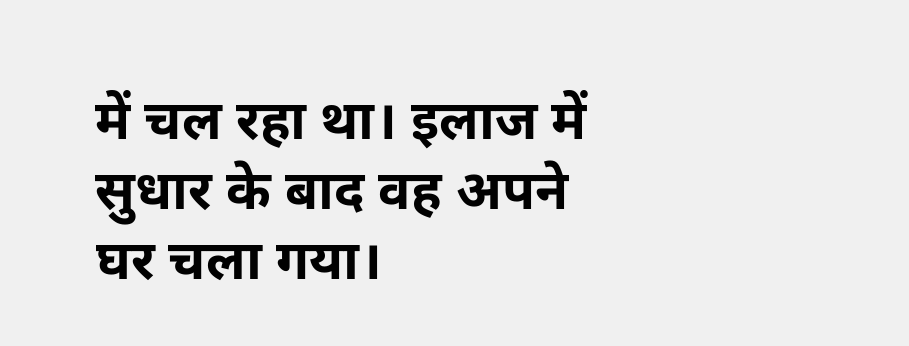में चल रहा था। इलाज में सुधार के बाद वह अपने घर चला गया।